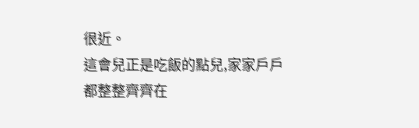很近。
這會兒正是吃飯的點兒,家家戶戶都整整齊齊在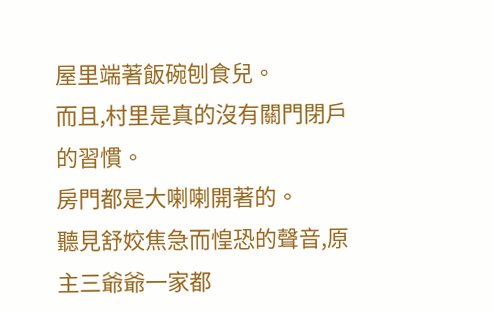屋里端著飯碗刨食兒。
而且,村里是真的沒有關門閉戶的習慣。
房門都是大喇喇開著的。
聽見舒姣焦急而惶恐的聲音,原主三爺爺一家都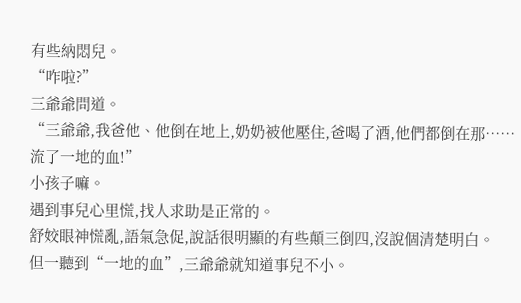有些納悶兒。
“咋啦?”
三爺爺問道。
“三爺爺,我爸他、他倒在地上,奶奶被他壓住,爸喝了酒,他們都倒在那……流了一地的血!”
小孩子嘛。
遇到事兒心里慌,找人求助是正常的。
舒姣眼神慌亂,語氣急促,說話很明顯的有些顛三倒四,沒說個清楚明白。
但一聽到“一地的血”,三爺爺就知道事兒不小。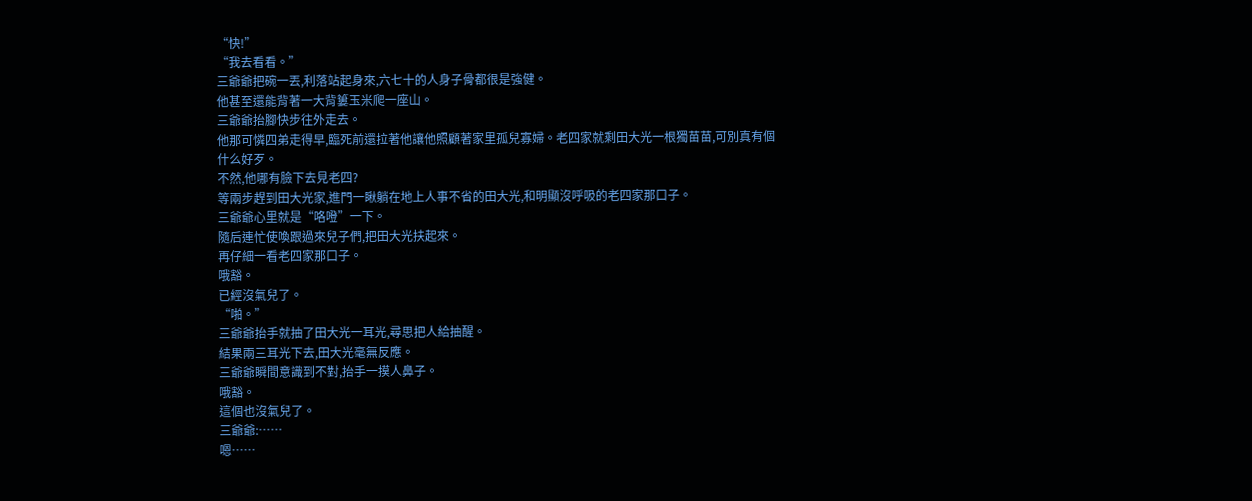“快!”
“我去看看。”
三爺爺把碗一丟,利落站起身來,六七十的人身子骨都很是強健。
他甚至還能背著一大背簍玉米爬一座山。
三爺爺抬腳快步往外走去。
他那可憐四弟走得早,臨死前還拉著他讓他照顧著家里孤兒寡婦。老四家就剩田大光一根獨苗苗,可別真有個什么好歹。
不然,他哪有臉下去見老四?
等兩步趕到田大光家,進門一瞅躺在地上人事不省的田大光,和明顯沒呼吸的老四家那口子。
三爺爺心里就是“咯噔”一下。
隨后連忙使喚跟過來兒子們,把田大光扶起來。
再仔細一看老四家那口子。
哦豁。
已經沒氣兒了。
“啪。”
三爺爺抬手就抽了田大光一耳光,尋思把人給抽醒。
結果兩三耳光下去,田大光毫無反應。
三爺爺瞬間意識到不對,抬手一摸人鼻子。
哦豁。
這個也沒氣兒了。
三爺爺:……
嗯……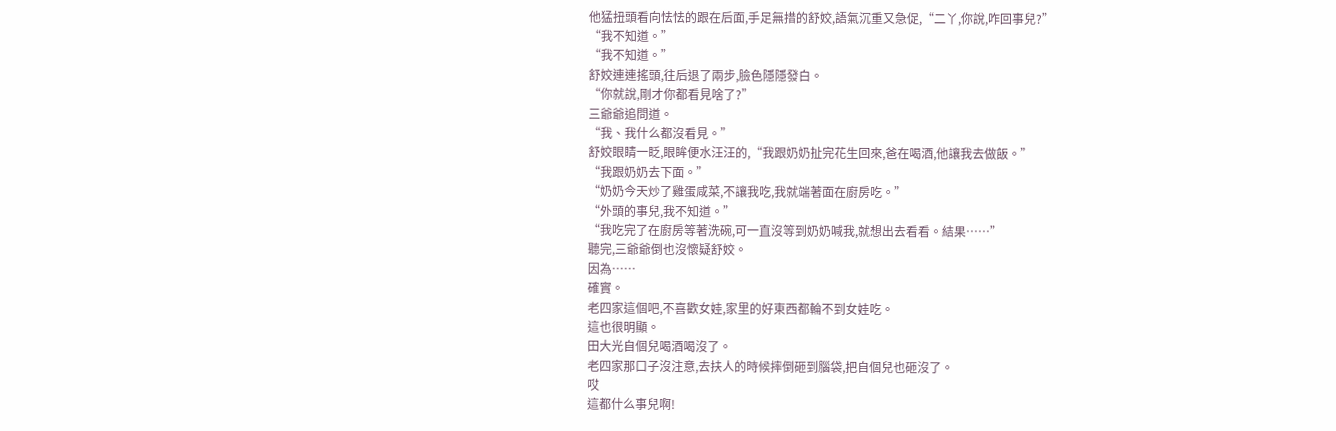他猛扭頭看向怯怯的跟在后面,手足無措的舒姣,語氣沉重又急促,“二丫,你說,咋回事兒?”
“我不知道。”
“我不知道。”
舒姣連連搖頭,往后退了兩步,臉色隱隱發白。
“你就說,剛才你都看見啥了?”
三爺爺追問道。
“我、我什么都沒看見。”
舒姣眼睛一眨,眼眸便水汪汪的,“我跟奶奶扯完花生回來,爸在喝酒,他讓我去做飯。”
“我跟奶奶去下面。”
“奶奶今天炒了雞蛋咸菜,不讓我吃,我就端著面在廚房吃。”
“外頭的事兒,我不知道。”
“我吃完了在廚房等著洗碗,可一直沒等到奶奶喊我,就想出去看看。結果……”
聽完,三爺爺倒也沒懷疑舒姣。
因為……
確實。
老四家這個吧,不喜歡女娃,家里的好東西都輪不到女娃吃。
這也很明顯。
田大光自個兒喝酒喝沒了。
老四家那口子沒注意,去扶人的時候摔倒砸到腦袋,把自個兒也砸沒了。
哎
這都什么事兒啊!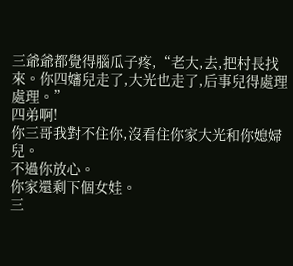三爺爺都覺得腦瓜子疼,“老大,去,把村長找來。你四嬸兒走了,大光也走了,后事兒得處理處理。”
四弟啊!
你三哥我對不住你,沒看住你家大光和你媳婦兒。
不過你放心。
你家還剩下個女娃。
三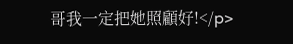哥我一定把她照顧好!</p>